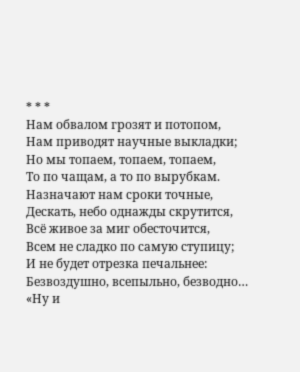* * *
Нам обвалом грозят и потопом,
Нам приводят научные выкладки;
Но мы топаем, топаем, топаем,
То по чащам, а то по вырубкам.
Назначают нам сроки точные,
Дескать, небо однажды скрутится,
Всё живое за миг обесточится,
Всем не сладко по самую ступицу;
И не будет отрезка печальнее:
Безвоздушно, всепыльно, безводно…
«Ну и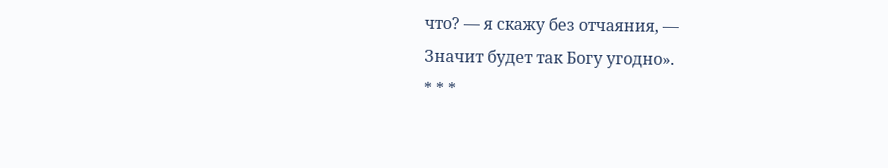что? — я скажу без отчаяния, —
Значит будет так Богу угодно».
* * *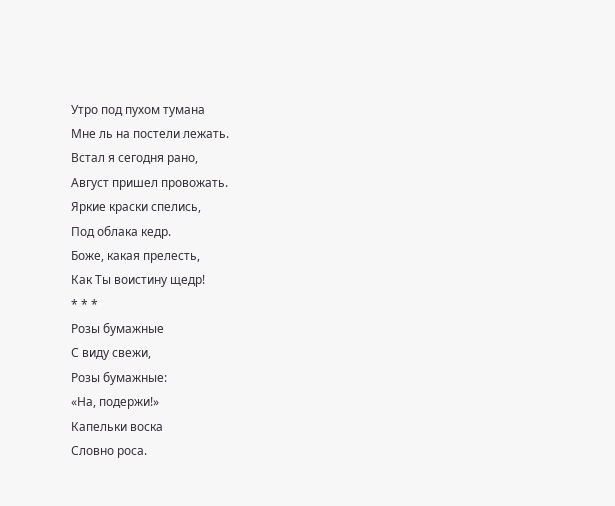Утро под пухом тумана
Мне ль на постели лежать.
Встал я сегодня рано,
Август пришел провожать.
Яркие краски спелись,
Под облака кедр.
Боже, какая прелесть,
Как Ты воистину щедр!
* * *
Розы бумажные
С виду свежи,
Розы бумажные:
«На, подержи!»
Капельки воска
Словно роса.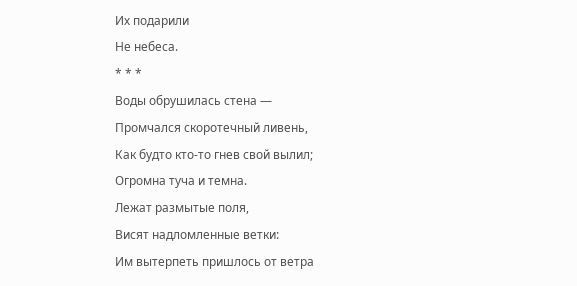Их подарили
Не небеса.
* * *
Воды обрушилась стена —
Промчался скоротечный ливень,
Как будто кто-то гнев свой вылил;
Огромна туча и темна.
Лежат размытые поля,
Висят надломленные ветки:
Им вытерпеть пришлось от ветра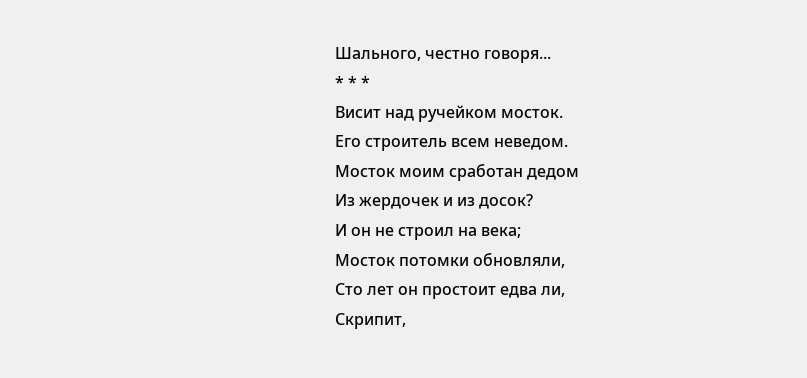Шального, честно говоря...
* * *
Висит над ручейком мосток.
Его строитель всем неведом.
Мосток моим сработан дедом
Из жердочек и из досок?
И он не строил на века;
Мосток потомки обновляли,
Сто лет он простоит едва ли,
Скрипит,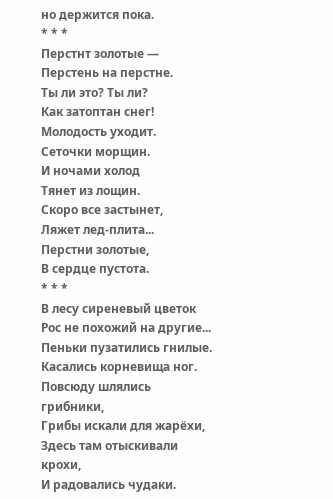но держится пока.
* * *
Перстнт золотые —
Перстень на перстне.
Ты ли это? Ты ли?
Как затоптан снег!
Молодость уходит.
Сеточки морщин.
И ночами холод
Тянет из лощин.
Скоро все застынет,
Ляжет лед-плита...
Перстни золотые,
В сердце пустота.
* * *
В лесу сиреневый цветок
Рос не похожий на другие...
Пеньки пузатились гнилые.
Касались корневища ног.
Повсюду шлялись грибники,
Грибы искали для жарёхи,
Здесь там отыскивали крохи,
И радовались чудаки.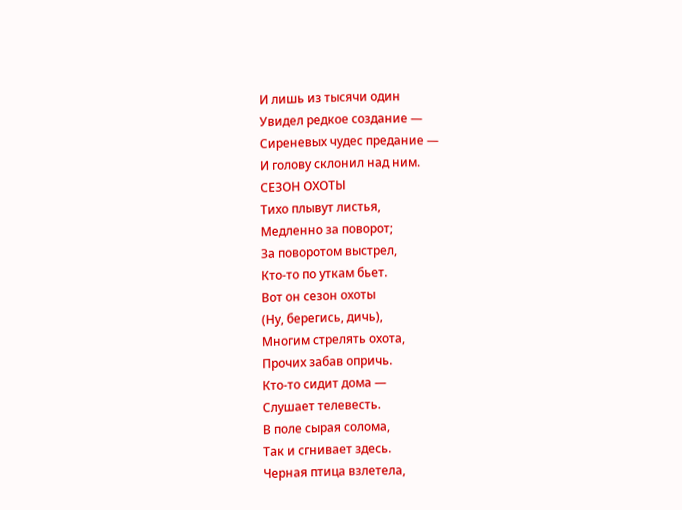И лишь из тысячи один
Увидел редкое создание —
Сиреневых чудес предание —
И голову склонил над ним.
СЕЗОН ОХОТЫ
Тихо плывут листья,
Медленно за поворот;
За поворотом выстрел,
Кто-то по уткам бьет.
Вот он сезон охоты
(Ну, берегись, дичь),
Многим стрелять охота,
Прочих забав опричь.
Кто-то сидит дома —
Слушает телевесть.
В поле сырая солома,
Так и сгнивает здесь.
Черная птица взлетела,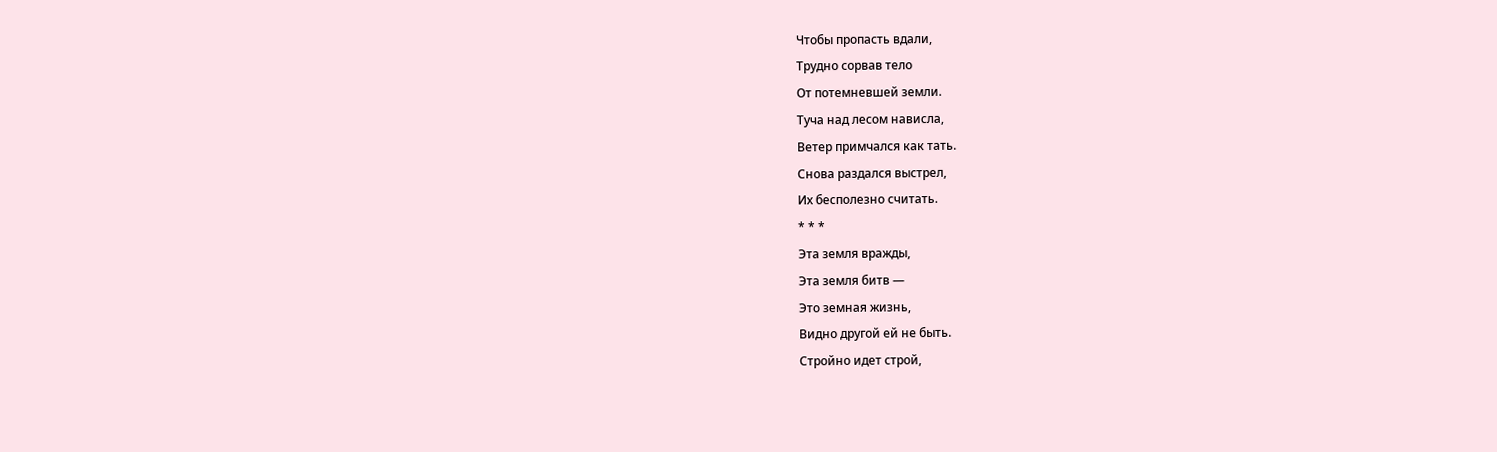Чтобы пропасть вдали,
Трудно сорвав тело
От потемневшей земли.
Туча над лесом нависла,
Ветер примчался как тать.
Снова раздался выстрел,
Их бесполезно считать.
* * *
Эта земля вражды,
Эта земля битв —
Это земная жизнь,
Видно другой ей не быть.
Стройно идет строй,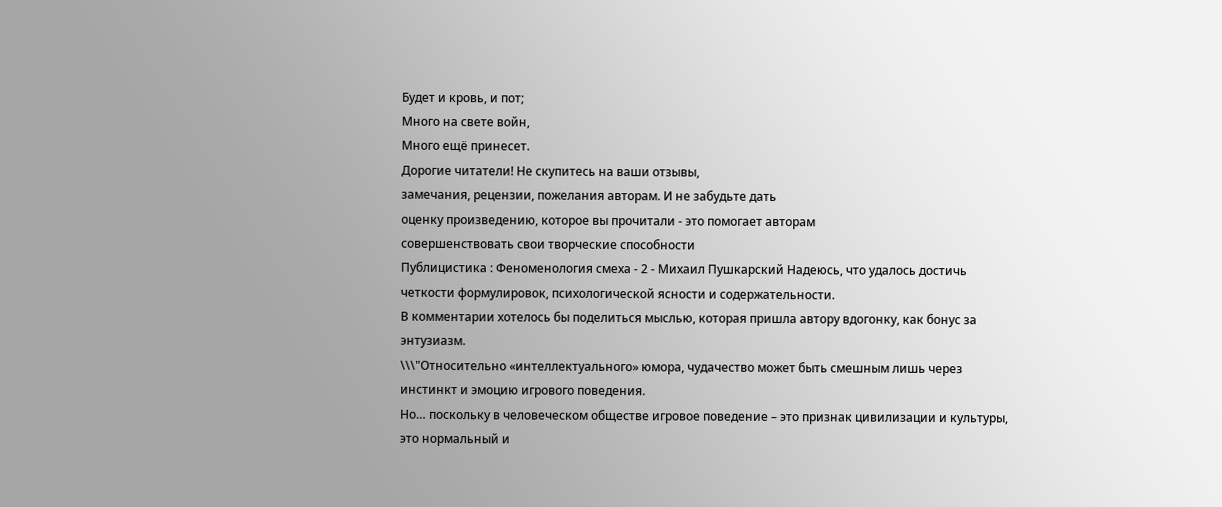Будет и кровь, и пот;
Много на свете войн,
Много ещё принесет.
Дорогие читатели! Не скупитесь на ваши отзывы,
замечания, рецензии, пожелания авторам. И не забудьте дать
оценку произведению, которое вы прочитали - это помогает авторам
совершенствовать свои творческие способности
Публицистика : Феноменология смеха - 2 - Михаил Пушкарский Надеюсь, что удалось достичь четкости формулировок, психологической ясности и содержательности.
В комментарии хотелось бы поделиться мыслью, которая пришла автору вдогонку, как бонус за энтузиазм.
\\\"Относительно «интеллектуального» юмора, чудачество может быть смешным лишь через инстинкт и эмоцию игрового поведения.
Но… поскольку в человеческом обществе игровое поведение – это признак цивилизации и культуры, это нормальный и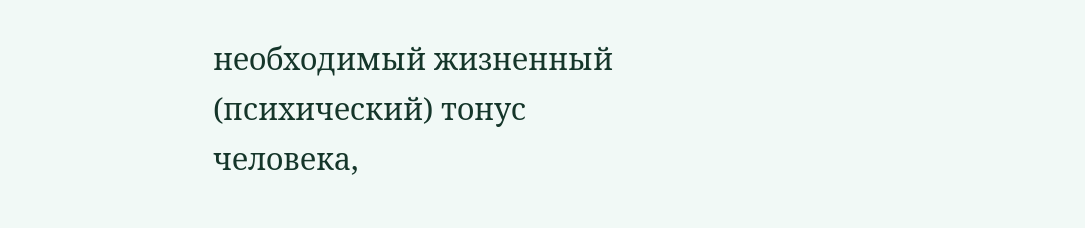необходимый жизненный (психический) тонус человека,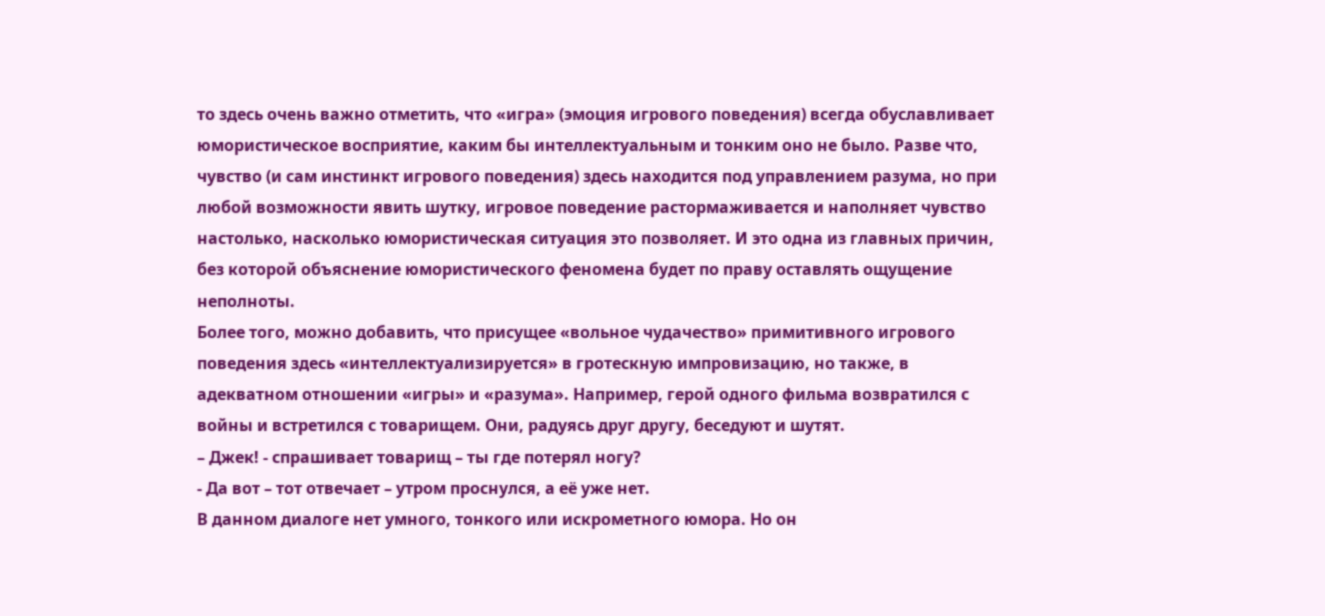то здесь очень важно отметить, что «игра» (эмоция игрового поведения) всегда обуславливает юмористическое восприятие, каким бы интеллектуальным и тонким оно не было. Разве что, чувство (и сам инстинкт игрового поведения) здесь находится под управлением разума, но при любой возможности явить шутку, игровое поведение растормаживается и наполняет чувство настолько, насколько юмористическая ситуация это позволяет. И это одна из главных причин, без которой объяснение юмористического феномена будет по праву оставлять ощущение неполноты.
Более того, можно добавить, что присущее «вольное чудачество» примитивного игрового поведения здесь «интеллектуализируется» в гротескную импровизацию, но также, в адекватном отношении «игры» и «разума». Например, герой одного фильма возвратился с войны и встретился с товарищем. Они, радуясь друг другу, беседуют и шутят.
– Джек! - спрашивает товарищ – ты где потерял ногу?
- Да вот – тот отвечает – утром проснулся, а её уже нет.
В данном диалоге нет умного, тонкого или искрометного юмора. Но он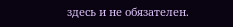здесь и не обязателен.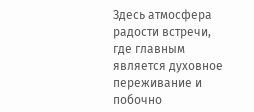Здесь атмосфера радости встречи, где главным является духовное переживание и побочно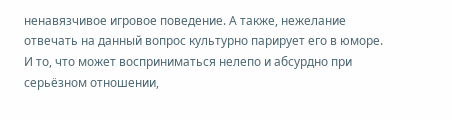ненавязчивое игровое поведение. А также, нежелание отвечать на данный вопрос культурно парирует его в юморе. И то, что может восприниматься нелепо и абсурдно при серьёзном отношении,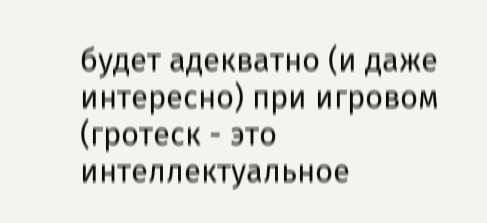будет адекватно (и даже интересно) при игровом (гротеск - это интеллектуальное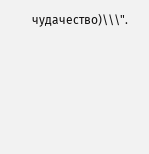чудачество)\\\".